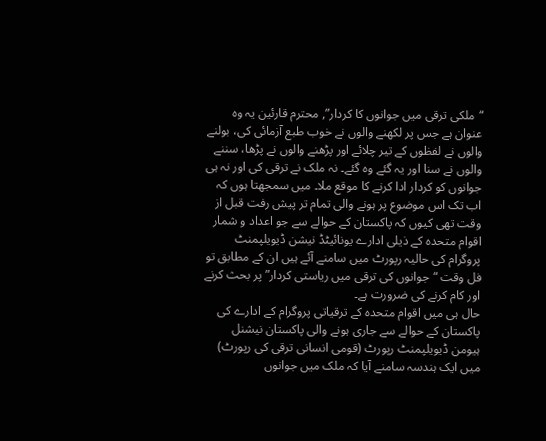“ملکی ترقی میں جوانوں کا کردار”, محترم قارئین یہ وہ عنوان ہے جس پر لکھنے والوں نے خوب طبع آزمائی کی، بولنے والوں نے لفظوں کے تیر چلائے اور پڑھنے والوں نے پڑھا، سننے والوں نے سنا اور یہ گئے وہ گئے۔ نہ ملک نے ترقی کی اور نہ ہی جوانوں کو کردار ادا کرنے کا موقع ملا۔ میں سمجھتا ہوں کہ اب تک اس موضوع پر ہونے والی تمام تر پیش رفت قبل از وقت تھی کیوں کہ پاکستان کے حوالے سے جو اعداد و شمار اقوام متحدہ کے ذیلی ادارے یونائیٹڈ نیشن ڈیویلپمنٹ پروگرام کی حالیہ رپورٹ میں سامنے آئے ہیں ان کے مطابق تو فل وقت “جوانوں کی ترقی میں ریاستی کردار” پر بحث کرنے اور کام کرنے کی ضرورت ہے۔
حال ہی میں اقوام متحدہ کے ترقیاتی پروگرام کے ادارے کی پاکستان کے حوالے سے جاری ہونے والی پاکستان نیشنل ہیومن ڈیویلپمنٹ رپورٹ (قومی انسانی ترقی کی رپورٹ) میں ایک ہندسہ سامنے آیا کہ ملک میں جوانوں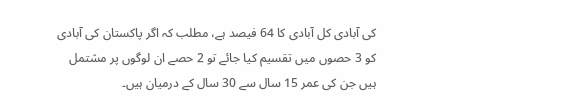کی آبادی کل آبادی کا 64 فیصد ہے، مطلب کہ اگر پاکستان کی آبادی کو 3 حصوں میں تقسیم کیا جائے تو 2 حصے ان لوگوں پر مشتمل ہیں جن کی عمر 15 سال سے 30 سال کے درمیان ہیں۔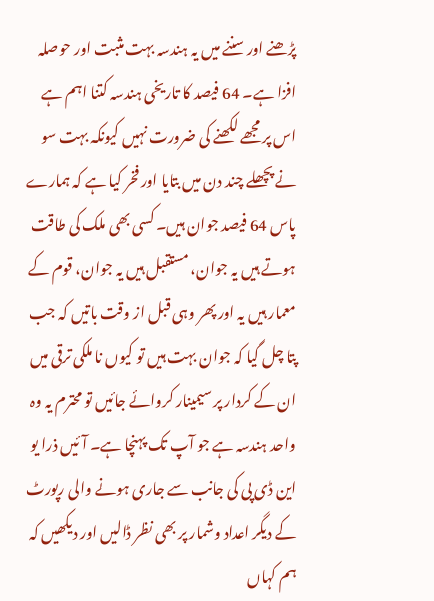پڑھنے اور سننے میں یہ ہندسہ بہت مثبت اور حوصلہ افزا ہے۔ 64 فیصد کا تاریخی ہندسہ کتنا اہم ہے اس پر مجھے لکھنے کی ضرورت نہیں کیونکہ بہت سو نے پچھلے چند دن میں بتایا اور فخر کیا ہے کہ ہمارے پاس 64 فیصد جوان ہیں۔ کسی بھی ملک کی طاقت ہوتے ہیں یہ جوان، مستقبل ہیں یہ جوان، قوم کے معمار ہیں یہ اور پھر وہی قبل از وقت باتیں کہ جب پتا چل گیا کہ جوان بہت ہیں تو کیوں نا ملکی ترقی میں ان کے کردار پر سیمینار کروائے جائیں تو محترم یہ وہ واحد ہندسہ ہے جو آپ تک پہنچا ہے۔ آئیں ذرا یو این ڈی پی کی جانب سے جاری ہونے والی رپورٹ کے دیگر اعداد وشمار پر بھی نظر ڈالیں اور دیکھیں کہ ہم کہاں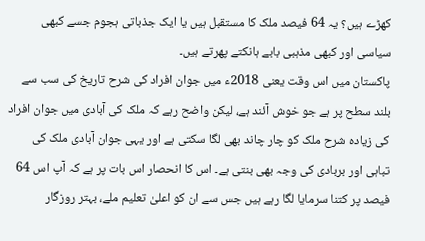کھڑے ہیں؟ یہ 64 فیصد ملک کا مستقبل ہیں یا ایک جذباتی ہجوم جسے کبھی سیاسی اور کبھی مذہبی بابے ہانکتے پھرتے ہیں۔
پاکستان میں اس وقت یعنی 2018ء میں جوان افراد کی شرح تاریخ کی سب سے بلند سطح پر ہے جو خوش آئند ہے، لیکن واضح رہے کہ ملک کی آبادی میں جوان افراد کی زیادہ شرح ملک کو چار چاند بھی لگا سکتی ہے اور یہی جوان آبادی ملک کی تباہی اور بربادی کی وجہ بھی بنتی ہے۔ اس کا انحصار اس بات پر ہے کہ آپ اس 64 فیصد پر کتنا سرمایا لگا رہے ہیں جس سے ان کو اعلیٰ تعلیم ملے، بہتر روزگار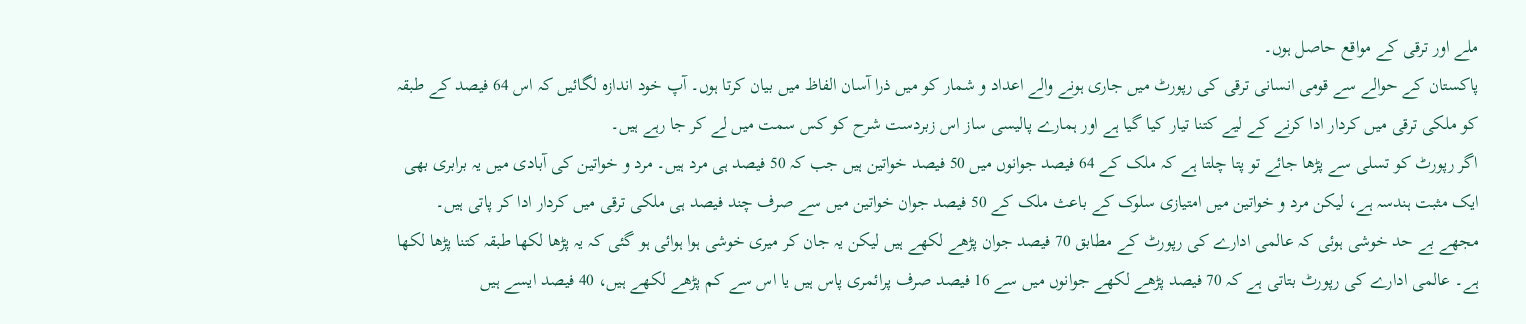ملے اور ترقی کے مواقع حاصل ہوں۔
پاکستان کے حوالے سے قومی انسانی ترقی کی رپورٹ میں جاری ہونے والے اعداد و شمار کو میں ذرا آسان الفاظ میں بیان کرتا ہوں۔ آپ خود اندازہ لگائیں کہ اس 64 فیصد کے طبقہ کو ملکی ترقی میں کردار ادا کرنے کے لیے کتنا تیار کیا گیا ہے اور ہمارے پالیسی ساز اس زبردست شرح کو کس سمت میں لے کر جا رہے ہیں۔
اگر رپورٹ کو تسلی سے پڑھا جائے تو پتا چلتا ہے کہ ملک کے 64 فیصد جوانوں میں 50 فیصد خواتین ہیں جب کہ 50 فیصد ہی مرد ہیں۔ مرد و خواتین کی آبادی میں یہ برابری بھی ایک مثبت ہندسہ ہے، لیکن مرد و خواتین میں امتیازی سلوک کے باعث ملک کے 50 فیصد جوان خواتین میں سے صرف چند فیصد ہی ملکی ترقی میں کردار ادا کر پاتی ہیں۔
مجھے بے حد خوشی ہوئی کہ عالمی ادارے کی رپورٹ کے مطابق 70 فیصد جوان پڑھے لکھے ہیں لیکن یہ جان کر میری خوشی ہوا ہوائی ہو گئی کہ یہ پڑھا لکھا طبقہ کتنا پڑھا لکھا ہے۔ عالمی ادارے کی رپورٹ بتاتی ہے کہ 70 فیصد پڑھے لکھے جوانوں میں سے 16 فیصد صرف پرائمری پاس ہیں یا اس سے کم پڑھے لکھے ہیں، 40 فیصد ایسے ہیں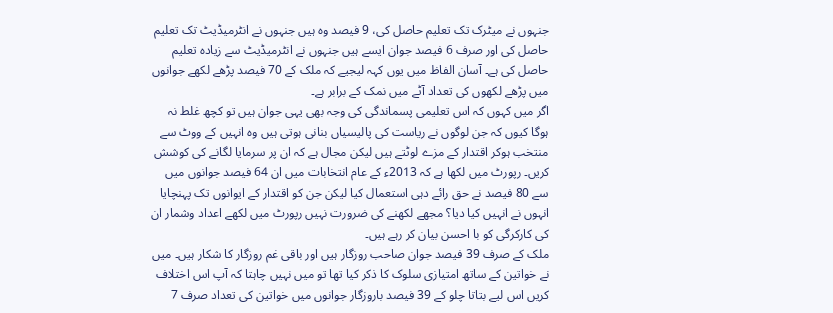جنہوں نے میٹرک تک تعلیم حاصل کی، 9 فیصد وہ ہیں جنہوں نے انٹرمیڈیٹ تک تعلیم حاصل کی اور صرف 6 فیصد جوان ایسے ہیں جنہوں نے انٹرمیڈیٹ سے زیادہ تعلیم حاصل کی ہے۔ آسان الفاظ میں یوں کہہ لیجیے کہ ملک کے 70 فیصد پڑھے لکھے جوانوں میں پڑھے لکھوں کی تعداد آٹے میں نمک کے برابر ہے۔
اگر میں کہوں کہ اس تعلیمی پسماندگی کی وجہ بھی یہی جوان ہیں تو کچھ غلط نہ ہوگا کیوں کہ جن لوگوں نے ریاست کی پالیسیاں بنانی ہوتی ہیں وہ انہیں کے ووٹ سے منتخب ہوکر اقتدار کے مزے لوٹتے ہیں لیکن مجال ہے کہ ان پر سرمایا لگانے کی کوشش کریں۔ رپورٹ میں لکھا ہے کہ 2013ء کے عام انتخابات میں ان 64 فیصد جوانوں میں سے 80 فیصد نے حق رائے دہی استعمال کیا لیکن جن کو اقتدار کے ایوانوں تک پہنچایا انہوں نے انہیں کیا دیا؟ مجھے لکھنے کی ضرورت نہیں رپورٹ میں لکھے اعداد وشمار ان کی کارکرگی کو با احسن بیان کر رہے ہیں۔
ملک کے صرف 39 فیصد جوان صاحب روزگار ہیں اور باقی غم روزگار کا شکار ہیں۔ میں نے خواتین کے ساتھ امتیازی سلوک کا ذکر کیا تھا تو میں نہیں چاہتا کہ آپ اس اختلاف کریں اس لیے بتاتا چلو کے 39 فیصد باروزگار جوانوں میں خواتین کی تعداد صرف 7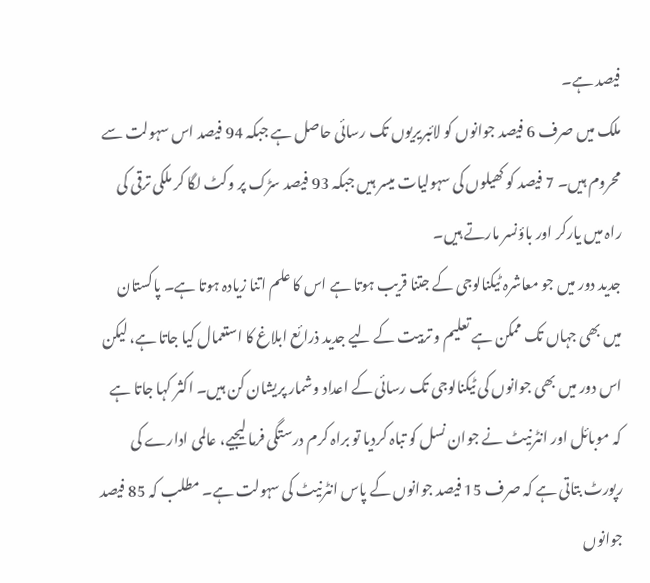فیصد ہے۔
ملک میں صرف 6 فیصد جوانوں کو لائبریریوں تک رسائی حاصل ہے جبکہ 94 فیصد اس سہولت سے محروم ہیں۔ 7 فیصد کو کھیلوں کی سہولیات میسر ہیں جبکہ 93 فیصد سڑک پر وکٹ لگا کر ملکی ترقی کی راہ میں یارکر اور باؤنسر مارتے ہیں۔
جدید دور میں جو معاشرہ ٹیکنالوجی کے جتنا قریب ہوتا ہے اس کا علم اتنا زیادہ ہوتا ہے۔ پاکستان میں بھی جہاں تک ممکن ہے تعلیم و تربیت کے لیے جدید ذرائع ابلاغ کا استعمال کیا جاتا ہے، لیکن اس دور میں بھی جوانوں کی ٹیکنالوجی تک رسائی کے اعداد وشمار پریشان کن ہیں۔ اکثر کہا جاتا ہے کہ موبائل اور انٹرنیٹ نے جوان نسل کو تباہ کردیا تو براہ کرم درستگی فرما لیجیے، عالمی ادارے کی رپورٹ بتاتی ہے کہ صرف 15 فیصد جوانوں کے پاس انٹرنیٹ کی سہولت ہے۔ مطلب کہ 85 فیصد جوانوں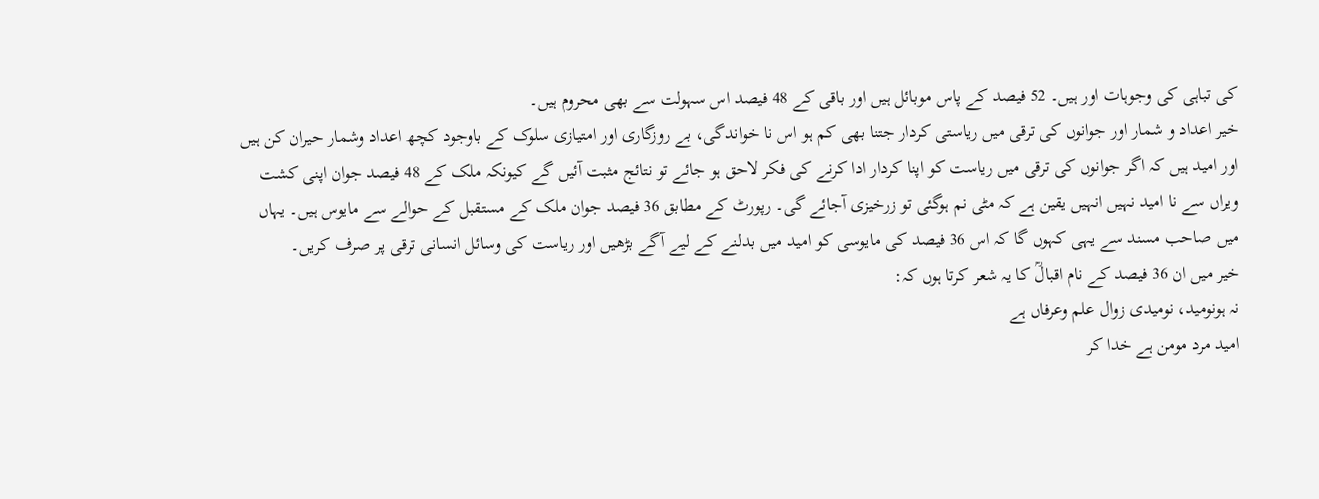کی تباہی کی وجوہات اور ہیں۔ 52 فیصد کے پاس موبائل ہیں اور باقی کے 48 فیصد اس سہولت سے بھی محروم ہیں۔
خیر اعداد و شمار اور جوانوں کی ترقی میں ریاستی کردار جتنا بھی کم ہو اس نا خواندگی، بے روزگاری اور امتیازی سلوک کے باوجود کچھ اعداد وشمار حیران کن ہیں اور امید ہیں کہ اگر جوانوں کی ترقی میں ریاست کو اپنا کردار ادا کرنے کی فکر لاحق ہو جائے تو نتائج مثبت آئیں گے کیونکہ ملک کے 48 فیصد جوان اپنی کشت ویراں سے نا امید نہیں انہیں یقین ہے کہ مٹی نم ہوگئی تو زرخیزی آجائے گی۔ رپورٹ کے مطابق 36 فیصد جوان ملک کے مستقبل کے حوالے سے مایوس ہیں۔ یہاں میں صاحب مسند سے یہی کہوں گا کہ اس 36 فیصد کی مایوسی کو امید میں بدلنے کے لیے آگے بڑھیں اور ریاست کی وسائل انسانی ترقی پر صرف کریں۔
خیر میں ان 36 فیصد کے نام اقبالؒ کا یہ شعر کرتا ہوں کہ:
نہ ہونومید، نومیدی زوال علم وعرفاں ہے
امید مرد مومن ہے خدا کر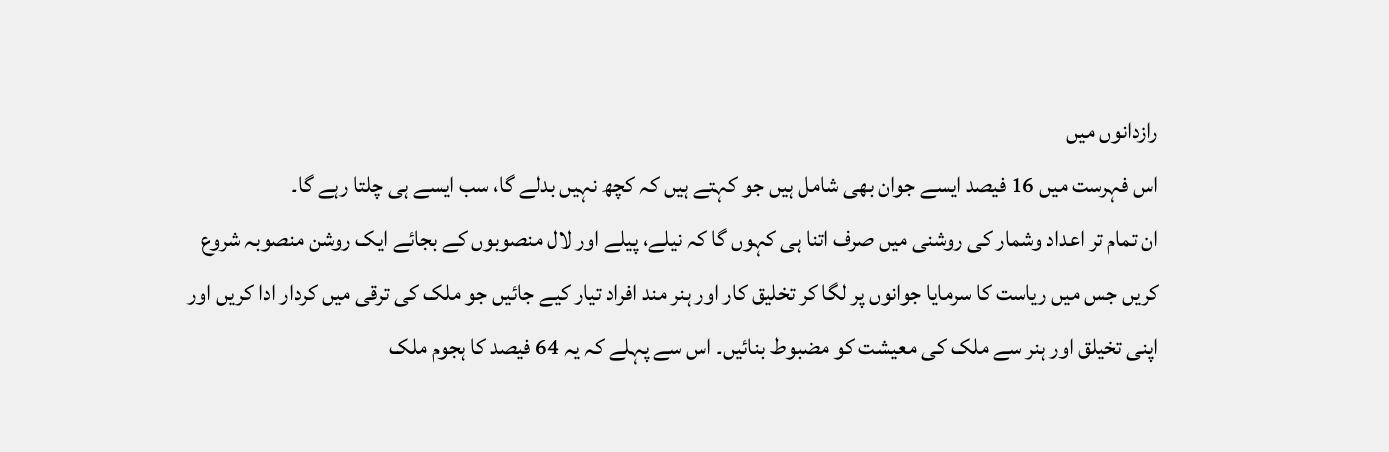رازدانوں میں
اس فہرست میں 16 فیصد ایسے جوان بھی شامل ہیں جو کہتے ہیں کہ کچھ نہیں بدلے گا، سب ایسے ہی چلتا رہے گا۔
ان تمام تر اعداد وشمار کی روشنی میں صرف اتنا ہی کہوں گا کہ نیلے، پیلے اور لال منصوبوں کے بجائے ایک روشن منصوبہ شروع کریں جس میں ریاست کا سرمایا جوانوں پر لگا کر تخلیق کار اور ہنر مند افراد تیار کیے جائیں جو ملک کی ترقی میں کردار ادا کریں اور اپنی تخیلق اور ہنر سے ملک کی معیشت کو مضبوط بنائیں۔ اس سے پہلے کہ یہ 64 فیصد کا ہجوم ملک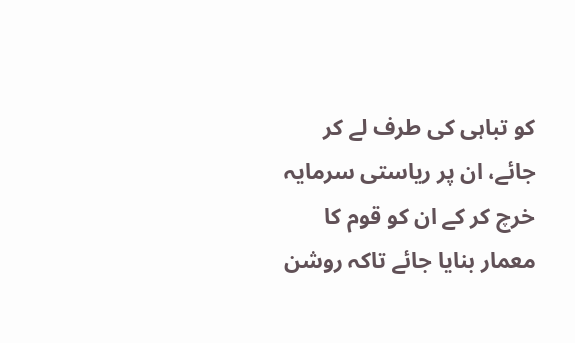کو تباہی کی طرف لے کر جائے، ان پر ریاستی سرمایہ خرچ کر کے ان کو قوم کا معمار بنایا جائے تاکہ روشن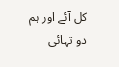کل آئے اور ہم دو تہائی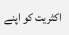اکثریت کو اپنے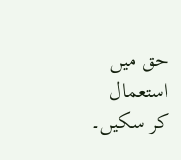حق میں استعمال کر سکیں۔